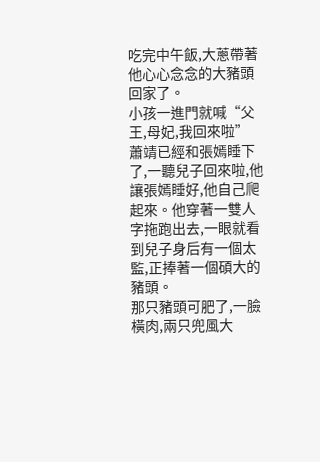吃完中午飯,大蔥帶著他心心念念的大豬頭回家了。
小孩一進門就喊“父王,母妃,我回來啦”
蕭靖已經和張嫣睡下了,一聽兒子回來啦,他讓張嫣睡好,他自己爬起來。他穿著一雙人字拖跑出去,一眼就看到兒子身后有一個太監,正捧著一個碩大的豬頭。
那只豬頭可肥了,一臉橫肉,兩只兜風大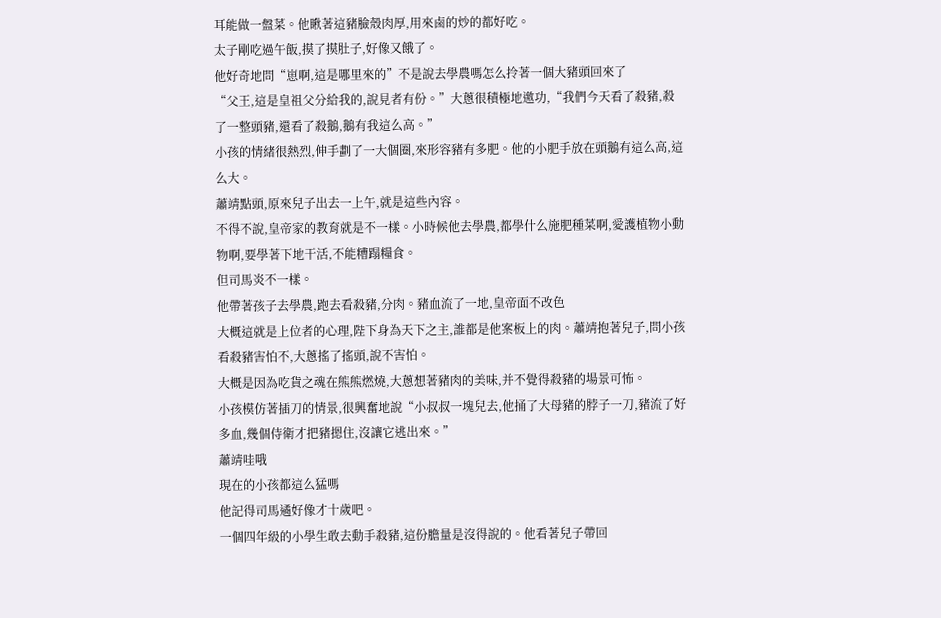耳能做一盤菜。他瞅著這豬臉殼肉厚,用來鹵的炒的都好吃。
太子剛吃過午飯,摸了摸肚子,好像又餓了。
他好奇地問“崽啊,這是哪里來的”不是說去學農嗎怎么拎著一個大豬頭回來了
“父王,這是皇祖父分給我的,說見者有份。”大蔥很積極地邀功,“我們今天看了殺豬,殺了一整頭豬,還看了殺鵝,鵝有我這么高。”
小孩的情緒很熱烈,伸手劃了一大個圈,來形容豬有多肥。他的小肥手放在頭鵝有這么高,這么大。
蕭靖點頭,原來兒子出去一上午,就是這些內容。
不得不說,皇帝家的教育就是不一樣。小時候他去學農,都學什么施肥種菜啊,愛護植物小動物啊,要學著下地干活,不能糟蹋糧食。
但司馬炎不一樣。
他帶著孩子去學農,跑去看殺豬,分肉。豬血流了一地,皇帝面不改色
大概這就是上位者的心理,陛下身為天下之主,誰都是他案板上的肉。蕭靖抱著兒子,問小孩看殺豬害怕不,大蔥搖了搖頭,說不害怕。
大概是因為吃貨之魂在熊熊燃燒,大蔥想著豬肉的美味,并不覺得殺豬的場景可怖。
小孩模仿著插刀的情景,很興奮地說“小叔叔一塊兒去,他捅了大母豬的脖子一刀,豬流了好多血,幾個侍衛才把豬摁住,沒讓它逃出來。”
蕭靖哇哦
現在的小孩都這么猛嗎
他記得司馬遹好像才十歲吧。
一個四年級的小學生敢去動手殺豬,這份膽量是沒得說的。他看著兒子帶回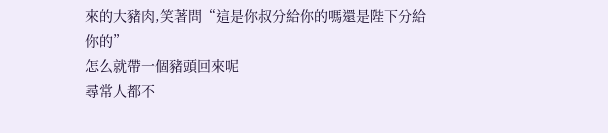來的大豬肉,笑著問“這是你叔分給你的嗎還是陛下分給你的”
怎么就帶一個豬頭回來呢
尋常人都不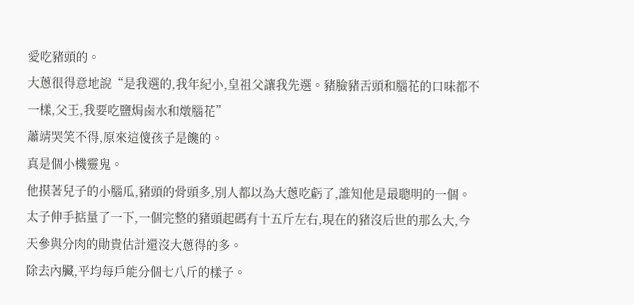愛吃豬頭的。
大蔥很得意地說“是我選的,我年紀小,皇祖父讓我先選。豬臉豬舌頭和腦花的口味都不一樣,父王,我要吃鹽焗鹵水和燉腦花”
蕭靖哭笑不得,原來這傻孩子是饞的。
真是個小機靈鬼。
他摸著兒子的小腦瓜,豬頭的骨頭多,別人都以為大蔥吃虧了,誰知他是最聰明的一個。太子伸手掂量了一下,一個完整的豬頭起碼有十五斤左右,現在的豬沒后世的那么大,今天參與分肉的勛貴估計還沒大蔥得的多。
除去內臟,平均每戶能分個七八斤的樣子。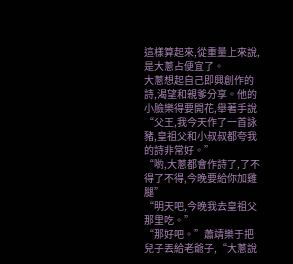這樣算起來,從重量上來說,是大蔥占便宜了。
大蔥想起自己即興創作的詩,渴望和親爹分享。他的小臉樂得要開花,舉著手說“父王,我今天作了一首詠豬,皇祖父和小叔叔都夸我的詩非常好。”
“喲,大蔥都會作詩了,了不得了不得,今晚要給你加雞腿”
“明天吧,今晚我去皇祖父那里吃。”
“那好吧。”蕭靖樂于把兒子丟給老爺子,“大蔥說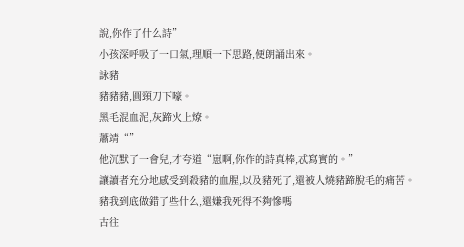說,你作了什么詩”
小孩深呼吸了一口氣,理順一下思路,便朗誦出來。
詠豬
豬豬豬,圓頸刀下嚎。
黑毛混血泥,灰蹄火上燎。
蕭靖“”
他沉默了一會兒,才夸道“崽啊,你作的詩真棒,忒寫實的。”
讓讀者充分地感受到殺豬的血腥,以及豬死了,還被人燒豬蹄脫毛的痛苦。
豬我到底做錯了些什么,還嫌我死得不夠慘嗎
古往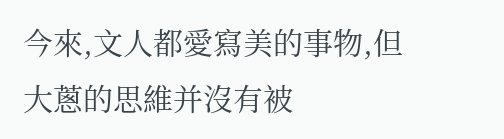今來,文人都愛寫美的事物,但大蔥的思維并沒有被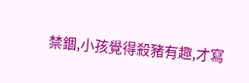禁錮,小孩覺得殺豬有趣,才寫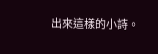出來這樣的小詩。